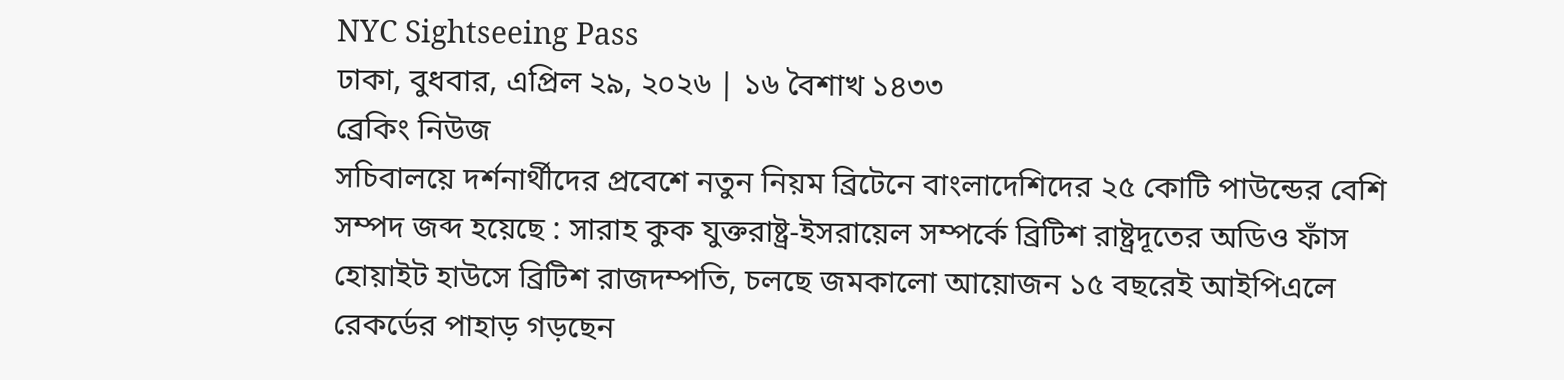NYC Sightseeing Pass
ঢাকা, বুধবার, এপ্রিল ২৯, ২০২৬ | ১৬ বৈশাখ ১৪৩৩
ব্রেকিং নিউজ
সচিবালয়ে দর্শনার্থীদের প্রবেশে নতুন নিয়ম ব্রিটেনে বাংলাদেশিদের ২৫ কোটি পাউন্ডের বেশি সম্পদ জব্দ হয়েছে : সারাহ কুক যুক্তরাষ্ট্র-ইসরায়েল সম্পর্কে ব্রিটিশ রাষ্ট্রদূতের অডিও ফাঁস হোয়াইট হাউসে ব্রিটিশ রাজদম্পতি, চলছে জমকালো আয়োজন ১৫ বছরেই আইপিএলে রেকর্ডের পাহাড় গড়ছেন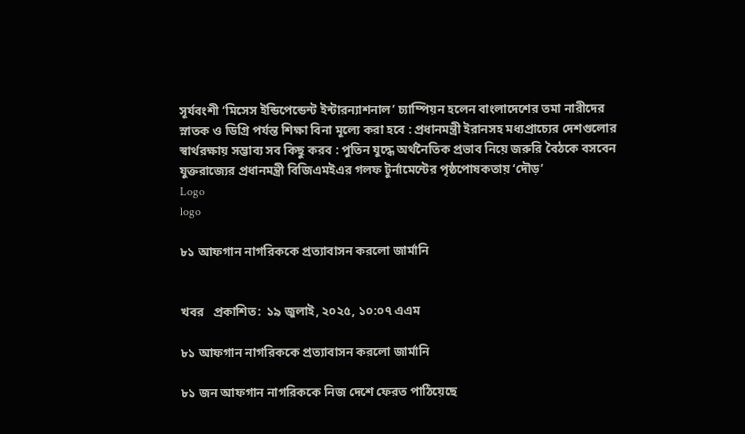সূর্যবংশী ‘মিসেস ইন্ডিপেন্ডেন্ট ইন্টারন্যাশনাল’ চ্যাম্পিয়ন হলেন বাংলাদেশের তমা নারীদের স্নাতক ও ডিগ্রি পর্যন্ত শিক্ষা বিনা মূল্যে করা হবে : প্রধানমন্ত্রী ইরানসহ মধ্যপ্রাচ্যের দেশগুলোর স্বার্থরক্ষায় সম্ভাব্য সব কিছু করব : পুতিন যুদ্ধে অর্থনৈতিক প্রভাব নিয়ে জরুরি বৈঠকে বসবেন যুক্তরাজ্যের প্রধানমন্ত্রী বিজিএমইএর গলফ টুর্নামেন্টের পৃষ্ঠপোষকতায় ‘দৌড়’
Logo
logo

৮১ আফগান নাগরিককে প্রত্যাবাসন করলো জার্মানি


খবর   প্রকাশিত:  ১৯ জুলাই, ২০২৫, ১০:০৭ এএম

৮১ আফগান নাগরিককে প্রত্যাবাসন করলো জার্মানি

৮১ জন আফগান নাগরিককে নিজ দেশে ফেরত পাঠিয়েছে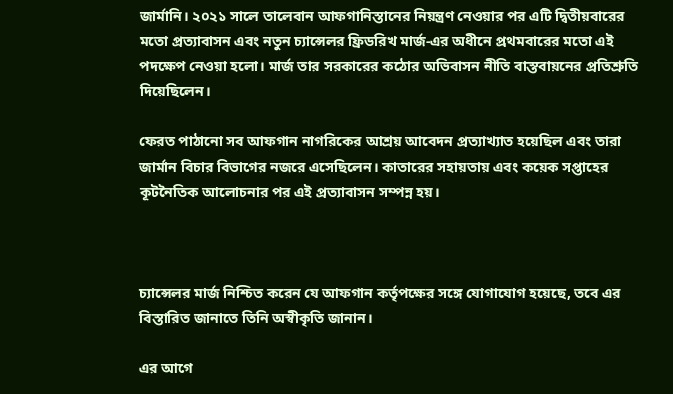জার্মানি। ২০২১ সালে তালেবান আফগানিস্তানের নিয়ন্ত্রণ নেওয়ার পর এটি দ্বিতীয়বারের মতো প্রত্যাবাসন এবং নতুন চ্যান্সেলর ফ্রিডরিখ মার্জ-এর অধীনে প্রথমবারের মতো এই পদক্ষেপ নেওয়া হলো। মার্জ তার সরকারের কঠোর অভিবাসন নীতি বাস্তবায়নের প্রতিশ্রুতি দিয়েছিলেন।

ফেরত পাঠানো সব আফগান নাগরিকের আশ্রয় আবেদন প্রত্যাখ্যাত হয়েছিল এবং তারা জার্মান বিচার বিভাগের নজরে এসেছিলেন। কাতারের সহায়তায় এবং কয়েক সপ্তাহের কূটনৈতিক আলোচনার পর এই প্রত্যাবাসন সম্পন্ন হয়।



চ্যান্সেলর মার্জ নিশ্চিত করেন যে আফগান কর্তৃপক্ষের সঙ্গে যোগাযোগ হয়েছে, তবে এর বিস্তারিত জানাতে তিনি অস্বীকৃতি জানান।

এর আগে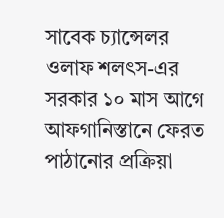সাবেক চ্যান্সেলর ওলাফ শলৎস-এর সরকার ১০ মাস আগে আফগানিস্তানে ফেরত পাঠানোর প্রক্রিয়া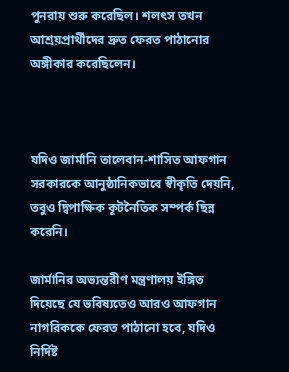পুনরায় শুরু করেছিল। শলৎস তখন আশ্রয়প্রার্থীদের দ্রুত ফেরত পাঠানোর অঙ্গীকার করেছিলেন।



যদিও জার্মানি তালেবান-শাসিত আফগান সরকারকে আনুষ্ঠানিকভাবে স্বীকৃতি দেয়নি, তবুও দ্বিপাক্ষিক কূটনৈতিক সম্পর্ক ছিন্ন করেনি।

জার্মানির অভ্যন্তরীণ মন্ত্রণালয় ইঙ্গিত দিয়েছে যে ভবিষ্যতেও আরও আফগান নাগরিককে ফেরত পাঠানো হবে, যদিও নির্দিষ্ট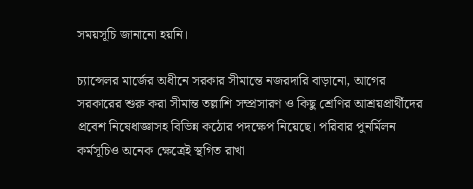সময়সূচি জানানো হয়নি।

চ্যান্সেলর মার্জের অধীনে সরকার সীমান্তে নজরদারি বাড়ানো, আগের সরকারের শুরু করা সীমান্ত তল্লাশি সম্প্রসারণ ও কিছু শ্রেণির আশ্রয়প্রার্থীদের প্রবেশ নিষেধাজ্ঞাসহ বিভিন্ন কঠোর পদক্ষেপ নিয়েছে। পরিবার পুনর্মিলন কর্মসূচিও অনেক ক্ষেত্রেই স্থগিত রাখা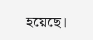হয়েছে।